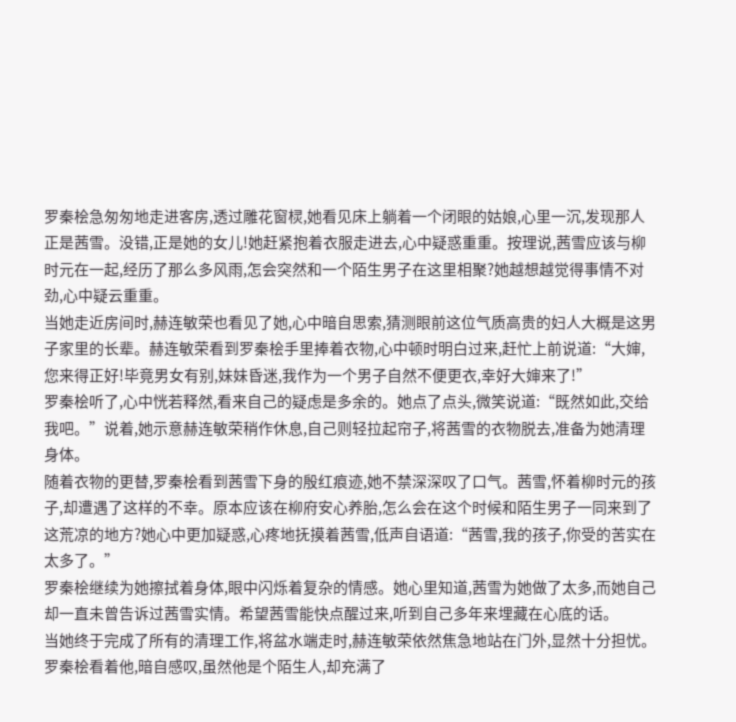罗秦桧急匆匆地走进客房,透过雕花窗棂,她看见床上躺着一个闭眼的姑娘,心里一沉,发现那人正是茜雪。没错,正是她的女儿!她赶紧抱着衣服走进去,心中疑惑重重。按理说,茜雪应该与柳时元在一起,经历了那么多风雨,怎会突然和一个陌生男子在这里相聚?她越想越觉得事情不对劲,心中疑云重重。
当她走近房间时,赫连敏荣也看见了她,心中暗自思索,猜测眼前这位气质高贵的妇人大概是这男子家里的长辈。赫连敏荣看到罗秦桧手里捧着衣物,心中顿时明白过来,赶忙上前说道:“大婶,您来得正好!毕竟男女有别,妹妹昏迷,我作为一个男子自然不便更衣,幸好大婶来了!”
罗秦桧听了,心中恍若释然,看来自己的疑虑是多余的。她点了点头,微笑说道:“既然如此,交给我吧。”说着,她示意赫连敏荣稍作休息,自己则轻拉起帘子,将茜雪的衣物脱去,准备为她清理身体。
随着衣物的更替,罗秦桧看到茜雪下身的殷红痕迹,她不禁深深叹了口气。茜雪,怀着柳时元的孩子,却遭遇了这样的不幸。原本应该在柳府安心养胎,怎么会在这个时候和陌生男子一同来到了这荒凉的地方?她心中更加疑惑,心疼地抚摸着茜雪,低声自语道:“茜雪,我的孩子,你受的苦实在太多了。”
罗秦桧继续为她擦拭着身体,眼中闪烁着复杂的情感。她心里知道,茜雪为她做了太多,而她自己却一直未曾告诉过茜雪实情。希望茜雪能快点醒过来,听到自己多年来埋藏在心底的话。
当她终于完成了所有的清理工作,将盆水端走时,赫连敏荣依然焦急地站在门外,显然十分担忧。罗秦桧看着他,暗自感叹,虽然他是个陌生人,却充满了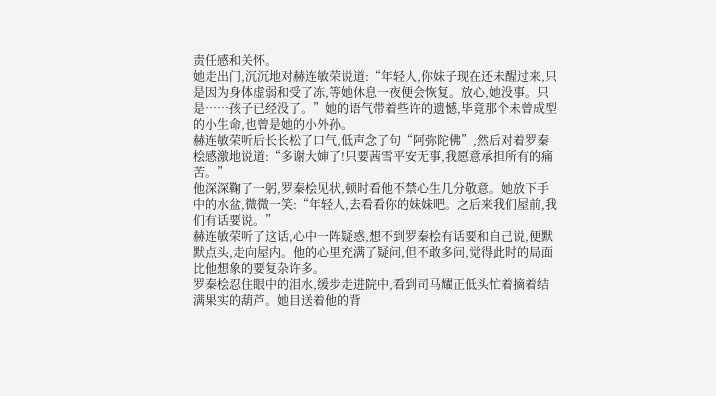责任感和关怀。
她走出门,沉沉地对赫连敏荣说道:“年轻人,你妹子现在还未醒过来,只是因为身体虚弱和受了冻,等她休息一夜便会恢复。放心,她没事。只是……孩子已经没了。”她的语气带着些许的遗憾,毕竟那个未曾成型的小生命,也曾是她的小外孙。
赫连敏荣听后长长松了口气,低声念了句“阿弥陀佛”,然后对着罗秦桧感激地说道:“多谢大婶了!只要茜雪平安无事,我愿意承担所有的痛苦。”
他深深鞠了一躬,罗秦桧见状,顿时看他不禁心生几分敬意。她放下手中的水盆,微微一笑:“年轻人,去看看你的妹妹吧。之后来我们屋前,我们有话要说。”
赫连敏荣听了这话,心中一阵疑惑,想不到罗秦桧有话要和自己说,便默默点头,走向屋内。他的心里充满了疑问,但不敢多问,觉得此时的局面比他想象的要复杂许多。
罗秦桧忍住眼中的泪水,缓步走进院中,看到司马耀正低头忙着摘着结满果实的葫芦。她目送着他的背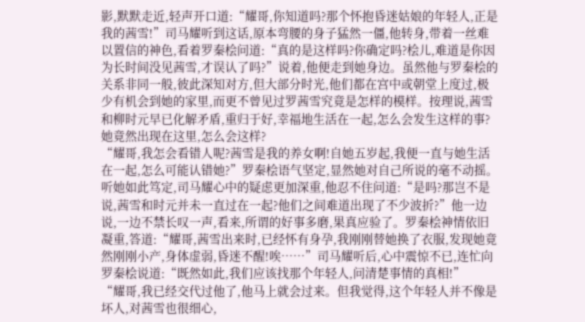影,默默走近,轻声开口道:“耀哥,你知道吗?那个怀抱昏迷姑娘的年轻人,正是我的茜雪!”司马耀听到这话,原本弯腰的身子猛然一僵,他转身,带着一丝难以置信的神色,看着罗秦桧问道:“真的是这样吗?你确定吗?桧儿,难道是你因为长时间没见茜雪,才误认了吗?”说着,他便走到她身边。虽然他与罗秦桧的关系非同一般,彼此深知对方,但大部分时光,他们都在宫中或朝堂上度过,极少有机会到她的家里,而更不曾见过罗茜雪究竟是怎样的模样。按理说,茜雪和柳时元早已化解矛盾,重归于好,幸福地生活在一起,怎么会发生这样的事?她竟然出现在这里,怎么会这样?
“耀哥,我怎会看错人呢?茜雪是我的养女啊!自她五岁起,我便一直与她生活在一起,怎么可能认错她?”罗秦桧语气坚定,显然她对自己所说的毫不动摇。听她如此笃定,司马耀心中的疑虑更加深重,他忍不住问道:“是吗?那岂不是说,茜雪和时元并未一直过在一起?他们之间难道出现了不少波折?”他一边说,一边不禁长叹一声,看来,所谓的好事多磨,果真应验了。罗秦桧神情依旧凝重,答道:“耀哥,茜雪出来时,已经怀有身孕,我刚刚替她换了衣服,发现她竟然刚刚小产,身体虚弱,昏迷不醒!唉……”司马耀听后,心中震惊不已,连忙向罗秦桧说道:“既然如此,我们应该找那个年轻人,问清楚事情的真相!”
“耀哥,我已经交代过他了,他马上就会过来。但我觉得,这个年轻人并不像是坏人,对茜雪也很细心,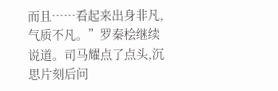而且……看起来出身非凡,气质不凡。”罗秦桧继续说道。司马耀点了点头,沉思片刻后问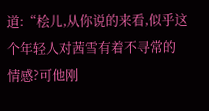道:“桧儿,从你说的来看,似乎这个年轻人对茜雪有着不寻常的情感?可他刚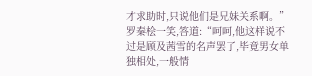才求助时,只说他们是兄妹关系啊。”罗秦桧一笑,答道:“呵呵,他这样说不过是顾及茜雪的名声罢了,毕竟男女单独相处,一般情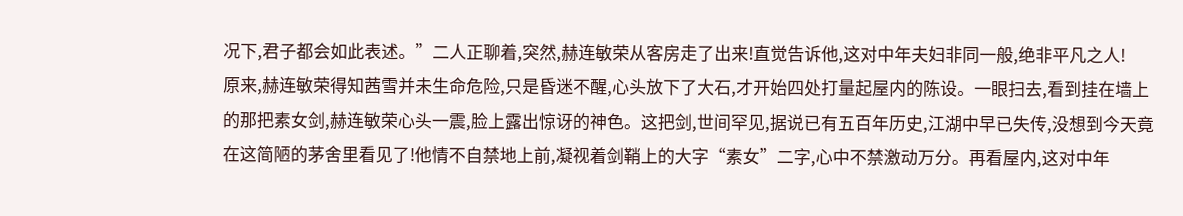况下,君子都会如此表述。”二人正聊着,突然,赫连敏荣从客房走了出来!直觉告诉他,这对中年夫妇非同一般,绝非平凡之人!
原来,赫连敏荣得知茜雪并未生命危险,只是昏迷不醒,心头放下了大石,才开始四处打量起屋内的陈设。一眼扫去,看到挂在墙上的那把素女剑,赫连敏荣心头一震,脸上露出惊讶的神色。这把剑,世间罕见,据说已有五百年历史,江湖中早已失传,没想到今天竟在这简陋的茅舍里看见了!他情不自禁地上前,凝视着剑鞘上的大字“素女”二字,心中不禁激动万分。再看屋内,这对中年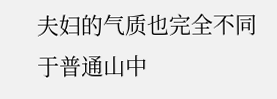夫妇的气质也完全不同于普通山中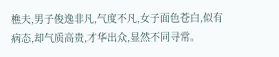樵夫,男子俊逸非凡,气度不凡,女子面色苍白,似有病态,却气质高贵,才华出众,显然不同寻常。